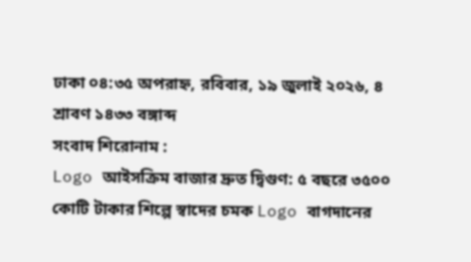ঢাকা ০৪:৩৫ অপরাহ্ন, রবিবার, ১৯ জুলাই ২০২৬, ৪ শ্রাবণ ১৪৩৩ বঙ্গাব্দ
সংবাদ শিরোনাম :
Logo আইসক্রিম বাজার দ্রুত দ্বিগুণ: ৫ বছরে ৩৫০০ কোটি টাকার শিল্পে স্বাদের চমক Logo বাগদানের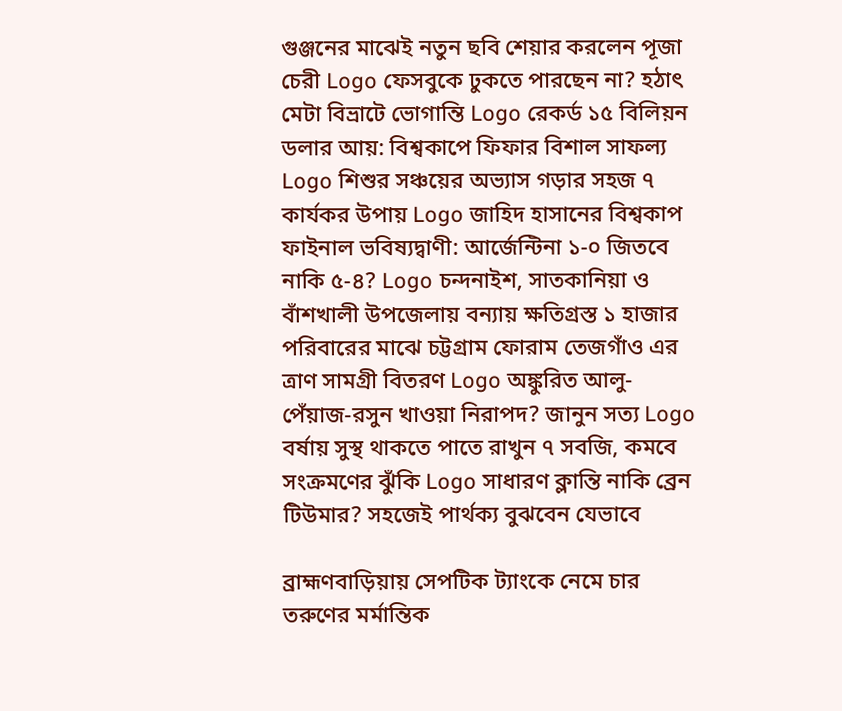গুঞ্জনের মাঝেই নতুন ছবি শেয়ার করলেন পূজা চেরী Logo ফেসবুকে ঢুকতে পারছেন না? হঠাৎ মেটা বিভ্রাটে ভোগান্তি Logo রেকর্ড ১৫ বিলিয়ন ডলার আয়: বিশ্বকাপে ফিফার বিশাল সাফল্য Logo শিশুর সঞ্চয়ের অভ্যাস গড়ার সহজ ৭ কার্যকর উপায় Logo জাহিদ হাসানের বিশ্বকাপ ফাইনাল ভবিষ্যদ্বাণী: আর্জেন্টিনা ১-০ জিতবে নাকি ৫-৪? Logo চন্দনাইশ, সাতকানিয়া ও বাঁশখালী উপজেলায় বন্যায় ক্ষতিগ্রস্ত ১ হাজার পরিবারের মাঝে চট্টগ্রাম ফোরাম তেজগাঁও এর ত্রাণ সামগ্রী বিতরণ Logo অঙ্কুরিত আলু-পেঁয়াজ-রসুন খাওয়া নিরাপদ? জানুন সত্য Logo বর্ষায় সুস্থ থাকতে পাতে রাখুন ৭ সবজি, কমবে সংক্রমণের ঝুঁকি Logo সাধারণ ক্লান্তি নাকি ব্রেন টিউমার? সহজেই পার্থক্য বুঝবেন যেভাবে

ব্রাহ্মণবাড়িয়ায় সেপটিক ট্যাংকে নেমে চার তরুণের মর্মান্তিক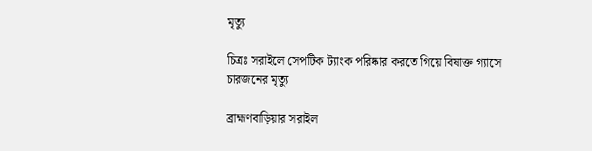মৃত্যু

চিত্রঃ সরাইলে সেপটিক ট্যাংক পরিষ্কার করতে গিয়ে বিষাক্ত গ্যাসে চারজনের মৃত্যু

ব্রাহ্মণবাড়িয়ার সরাইল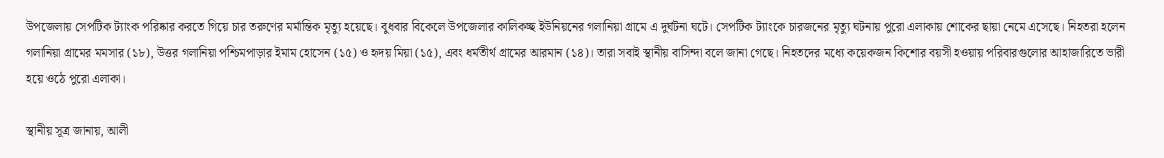উপজেলায় সেপটিক ট্যাংক পরিষ্কার করতে গিয়ে চার তরুণের মর্মান্তিক মৃত্যু হয়েছে। বুধবার বিকেলে উপজেলার কালিকচ্ছ ইউনিয়নের গলানিয়া গ্রামে এ দুর্ঘটনা ঘটে। সেপটিক ট্যাংকে চারজনের মৃত্যু ঘটনায় পুরো এলাকায় শোকের ছায়া নেমে এসেছে। নিহতরা হলেন গলানিয়া গ্রামের মমসার (১৮), উত্তর গলানিয়া পশ্চিমপাড়ার ইমাম হোসেন (১৫) ও হৃদয় মিয়া (১৫), এবং ধর্মতীর্থ গ্রামের আরমান (১৪)। তারা সবাই স্থানীয় বাসিন্দা বলে জানা গেছে। নিহতদের মধ্যে কয়েকজন কিশোর বয়সী হওয়ায় পরিবারগুলোর আহাজারিতে ভারী হয়ে ওঠে পুরো এলাকা।

স্থানীয় সূত্র জানায়, আলী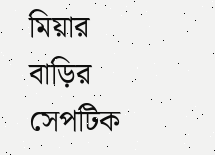মিয়ার বাড়ির সেপটিক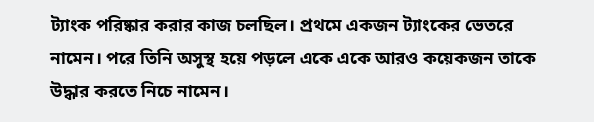ট্যাংক পরিষ্কার করার কাজ চলছিল। প্রথমে একজন ট্যাংকের ভেতরে নামেন। পরে তিনি অসুস্থ হয়ে পড়লে একে একে আরও কয়েকজন তাকে উদ্ধার করতে নিচে নামেন।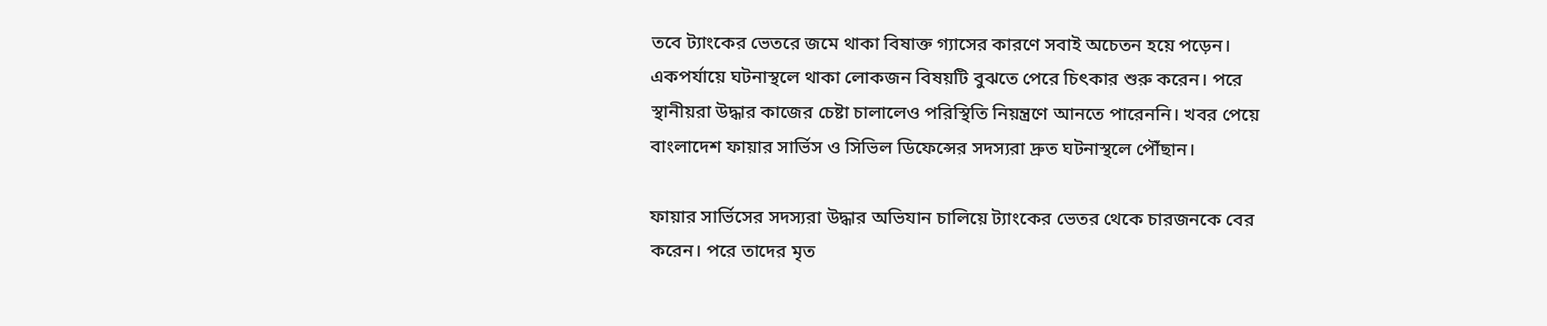তবে ট্যাংকের ভেতরে জমে থাকা বিষাক্ত গ্যাসের কারণে সবাই অচেতন হয়ে পড়েন। একপর্যায়ে ঘটনাস্থলে থাকা লোকজন বিষয়টি বুঝতে পেরে চিৎকার শুরু করেন। পরে স্থানীয়রা উদ্ধার কাজের চেষ্টা চালালেও পরিস্থিতি নিয়ন্ত্রণে আনতে পারেননি। খবর পেয়ে বাংলাদেশ ফায়ার সার্ভিস ও সিভিল ডিফেন্সের সদস্যরা দ্রুত ঘটনাস্থলে পৌঁছান।

ফায়ার সার্ভিসের সদস্যরা উদ্ধার অভিযান চালিয়ে ট্যাংকের ভেতর থেকে চারজনকে বের করেন। পরে তাদের মৃত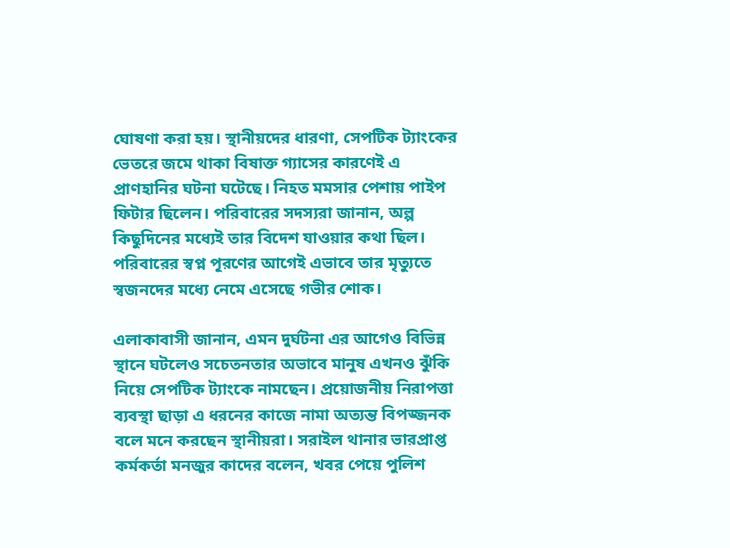ঘোষণা করা হয়। স্থানীয়দের ধারণা, সেপটিক ট্যাংকের ভেতরে জমে থাকা বিষাক্ত গ্যাসের কারণেই এ প্রাণহানির ঘটনা ঘটেছে। নিহত মমসার পেশায় পাইপ ফিটার ছিলেন। পরিবারের সদস্যরা জানান, অল্প কিছুদিনের মধ্যেই তার বিদেশ যাওয়ার কথা ছিল। পরিবারের স্বপ্ন পূরণের আগেই এভাবে তার মৃত্যুতে স্বজনদের মধ্যে নেমে এসেছে গভীর শোক।

এলাকাবাসী জানান, এমন দুর্ঘটনা এর আগেও বিভিন্ন স্থানে ঘটলেও সচেতনতার অভাবে মানুষ এখনও ঝুঁকি নিয়ে সেপটিক ট্যাংকে নামছেন। প্রয়োজনীয় নিরাপত্তা ব্যবস্থা ছাড়া এ ধরনের কাজে নামা অত্যন্ত বিপজ্জনক বলে মনে করছেন স্থানীয়রা। সরাইল থানার ভারপ্রাপ্ত কর্মকর্তা মনজুর কাদের বলেন, খবর পেয়ে পুলিশ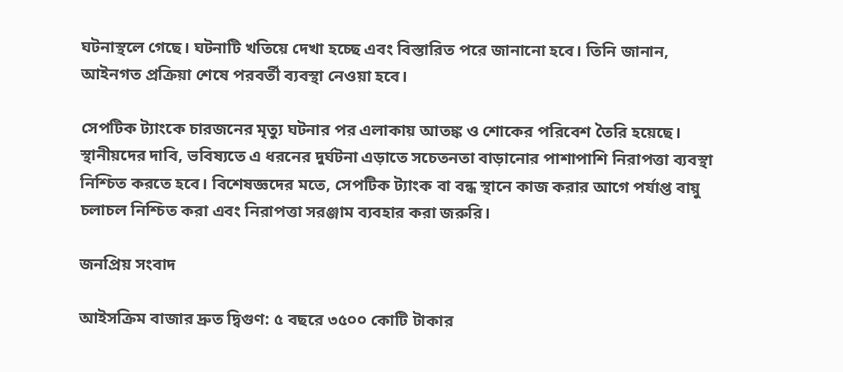ঘটনাস্থলে গেছে। ঘটনাটি খতিয়ে দেখা হচ্ছে এবং বিস্তারিত পরে জানানো হবে। তিনি জানান, আইনগত প্রক্রিয়া শেষে পরবর্তী ব্যবস্থা নেওয়া হবে।

সেপটিক ট্যাংকে চারজনের মৃত্যু ঘটনার পর এলাকায় আতঙ্ক ও শোকের পরিবেশ তৈরি হয়েছে। স্থানীয়দের দাবি, ভবিষ্যতে এ ধরনের দুর্ঘটনা এড়াতে সচেতনতা বাড়ানোর পাশাপাশি নিরাপত্তা ব্যবস্থা নিশ্চিত করতে হবে। বিশেষজ্ঞদের মতে, সেপটিক ট্যাংক বা বন্ধ স্থানে কাজ করার আগে পর্যাপ্ত বায়ু চলাচল নিশ্চিত করা এবং নিরাপত্তা সরঞ্জাম ব্যবহার করা জরুরি।

জনপ্রিয় সংবাদ

আইসক্রিম বাজার দ্রুত দ্বিগুণ: ৫ বছরে ৩৫০০ কোটি টাকার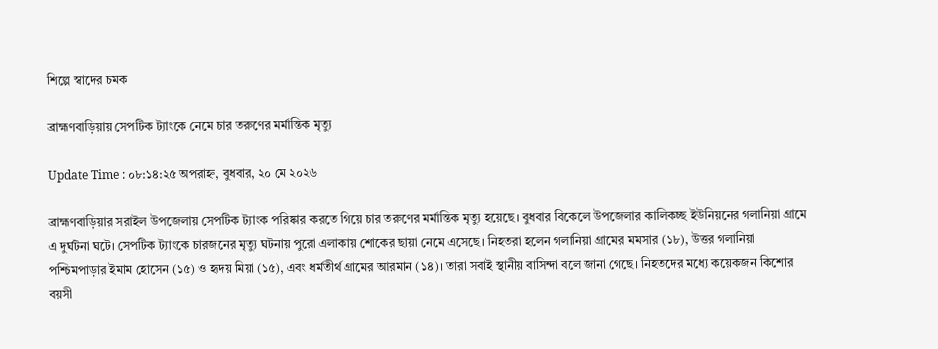শিল্পে স্বাদের চমক

ব্রাহ্মণবাড়িয়ায় সেপটিক ট্যাংকে নেমে চার তরুণের মর্মান্তিক মৃত্যু

Update Time : ০৮:১৪:২৫ অপরাহ্ন, বুধবার, ২০ মে ২০২৬

ব্রাহ্মণবাড়িয়ার সরাইল উপজেলায় সেপটিক ট্যাংক পরিষ্কার করতে গিয়ে চার তরুণের মর্মান্তিক মৃত্যু হয়েছে। বুধবার বিকেলে উপজেলার কালিকচ্ছ ইউনিয়নের গলানিয়া গ্রামে এ দুর্ঘটনা ঘটে। সেপটিক ট্যাংকে চারজনের মৃত্যু ঘটনায় পুরো এলাকায় শোকের ছায়া নেমে এসেছে। নিহতরা হলেন গলানিয়া গ্রামের মমসার (১৮), উত্তর গলানিয়া পশ্চিমপাড়ার ইমাম হোসেন (১৫) ও হৃদয় মিয়া (১৫), এবং ধর্মতীর্থ গ্রামের আরমান (১৪)। তারা সবাই স্থানীয় বাসিন্দা বলে জানা গেছে। নিহতদের মধ্যে কয়েকজন কিশোর বয়সী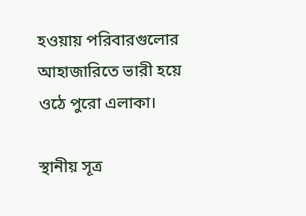হওয়ায় পরিবারগুলোর আহাজারিতে ভারী হয়ে ওঠে পুরো এলাকা।

স্থানীয় সূত্র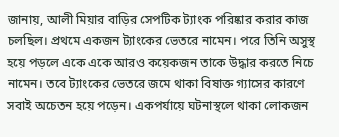জানায়, আলী মিয়ার বাড়ির সেপটিক ট্যাংক পরিষ্কার করার কাজ চলছিল। প্রথমে একজন ট্যাংকের ভেতরে নামেন। পরে তিনি অসুস্থ হয়ে পড়লে একে একে আরও কয়েকজন তাকে উদ্ধার করতে নিচে নামেন। তবে ট্যাংকের ভেতরে জমে থাকা বিষাক্ত গ্যাসের কারণে সবাই অচেতন হয়ে পড়েন। একপর্যায়ে ঘটনাস্থলে থাকা লোকজন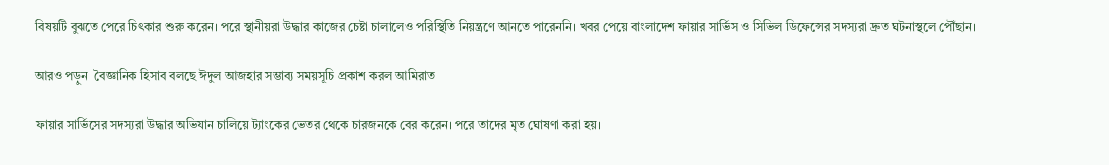বিষয়টি বুঝতে পেরে চিৎকার শুরু করেন। পরে স্থানীয়রা উদ্ধার কাজের চেষ্টা চালালেও পরিস্থিতি নিয়ন্ত্রণে আনতে পারেননি। খবর পেয়ে বাংলাদেশ ফায়ার সার্ভিস ও সিভিল ডিফেন্সের সদস্যরা দ্রুত ঘটনাস্থলে পৌঁছান।

আরও পড়ুন  বৈজ্ঞানিক হিসাব বলছে ঈদুল আজহার সম্ভাব্য সময়সূচি প্রকাশ করল আমিরাত

ফায়ার সার্ভিসের সদস্যরা উদ্ধার অভিযান চালিয়ে ট্যাংকের ভেতর থেকে চারজনকে বের করেন। পরে তাদের মৃত ঘোষণা করা হয়।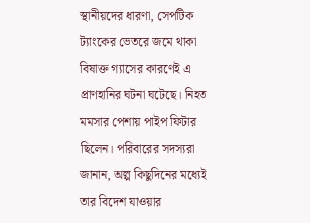স্থানীয়দের ধারণা, সেপটিক ট্যাংকের ভেতরে জমে থাকা বিষাক্ত গ্যাসের কারণেই এ প্রাণহানির ঘটনা ঘটেছে। নিহত মমসার পেশায় পাইপ ফিটার ছিলেন। পরিবারের সদস্যরা জানান, অল্প কিছুদিনের মধ্যেই তার বিদেশ যাওয়ার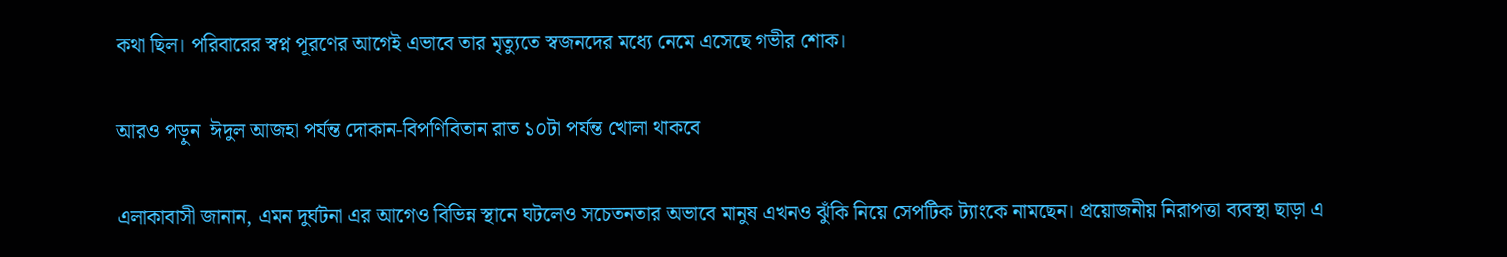কথা ছিল। পরিবারের স্বপ্ন পূরণের আগেই এভাবে তার মৃত্যুতে স্বজনদের মধ্যে নেমে এসেছে গভীর শোক।

আরও পড়ুন  ঈদুল আজহা পর্যন্ত দোকান-বিপণিবিতান রাত ১০টা পর্যন্ত খোলা থাকবে

এলাকাবাসী জানান, এমন দুর্ঘটনা এর আগেও বিভিন্ন স্থানে ঘটলেও সচেতনতার অভাবে মানুষ এখনও ঝুঁকি নিয়ে সেপটিক ট্যাংকে নামছেন। প্রয়োজনীয় নিরাপত্তা ব্যবস্থা ছাড়া এ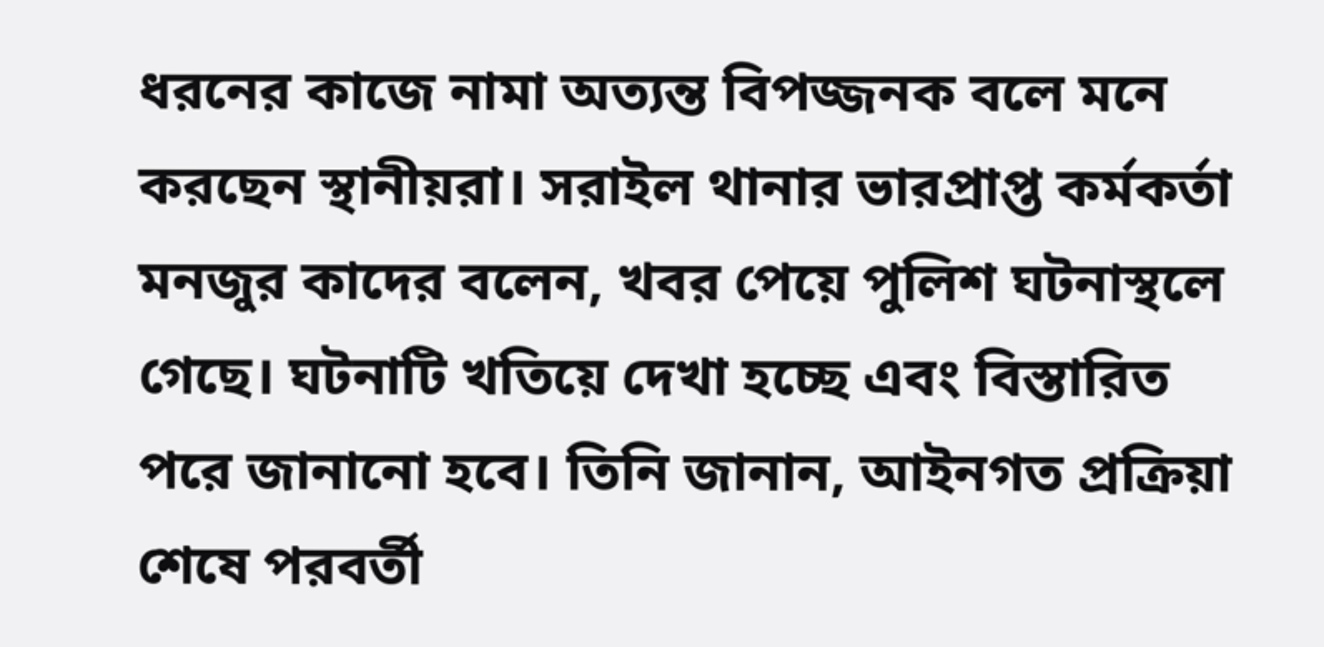ধরনের কাজে নামা অত্যন্ত বিপজ্জনক বলে মনে করছেন স্থানীয়রা। সরাইল থানার ভারপ্রাপ্ত কর্মকর্তা মনজুর কাদের বলেন, খবর পেয়ে পুলিশ ঘটনাস্থলে গেছে। ঘটনাটি খতিয়ে দেখা হচ্ছে এবং বিস্তারিত পরে জানানো হবে। তিনি জানান, আইনগত প্রক্রিয়া শেষে পরবর্তী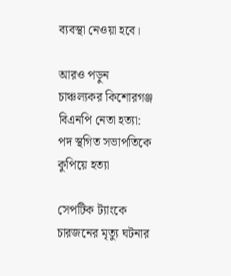ব্যবস্থা নেওয়া হবে।

আরও পড়ুন  চাঞ্চল্যকর কিশোরগঞ্জ বিএনপি নেতা হত্যা: পদ স্থগিত সভাপতিকে কুপিয়ে হত্যা

সেপটিক ট্যাংকে চারজনের মৃত্যু ঘটনার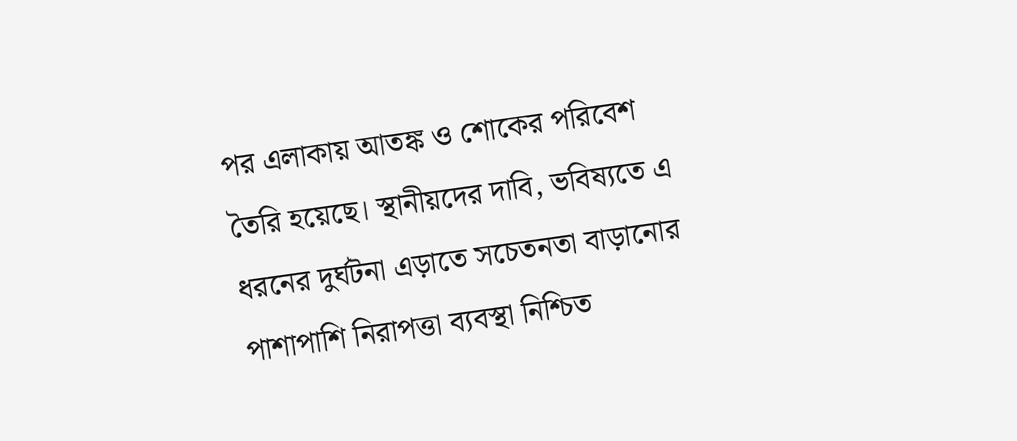পর এলাকায় আতঙ্ক ও শোকের পরিবেশ তৈরি হয়েছে। স্থানীয়দের দাবি, ভবিষ্যতে এ ধরনের দুর্ঘটনা এড়াতে সচেতনতা বাড়ানোর পাশাপাশি নিরাপত্তা ব্যবস্থা নিশ্চিত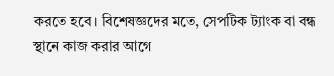করতে হবে। বিশেষজ্ঞদের মতে, সেপটিক ট্যাংক বা বন্ধ স্থানে কাজ করার আগে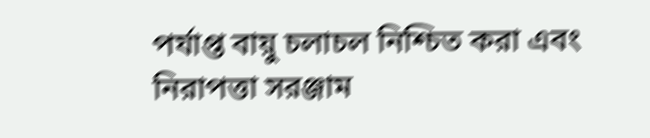পর্যাপ্ত বায়ু চলাচল নিশ্চিত করা এবং নিরাপত্তা সরঞ্জাম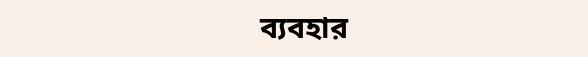ব্যবহার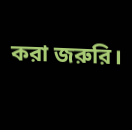করা জরুরি।